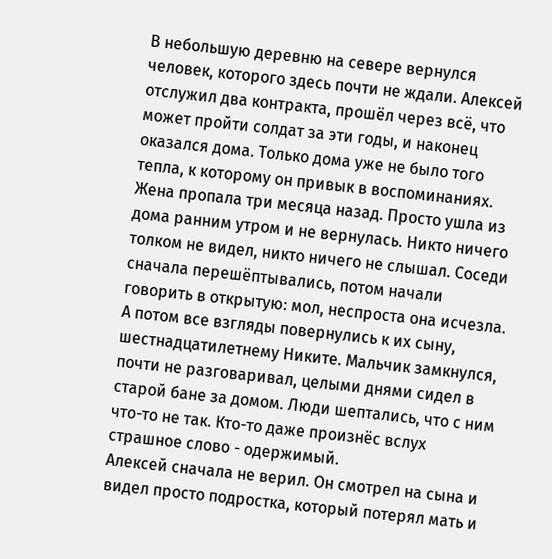В небольшую деревню на севере вернулся человек, которого здесь почти не ждали. Алексей отслужил два контракта, прошёл через всё, что может пройти солдат за эти годы, и наконец оказался дома. Только дома уже не было того тепла, к которому он привык в воспоминаниях.
Жена пропала три месяца назад. Просто ушла из дома ранним утром и не вернулась. Никто ничего толком не видел, никто ничего не слышал. Соседи сначала перешёптывались, потом начали говорить в открытую: мол, неспроста она исчезла. А потом все взгляды повернулись к их сыну, шестнадцатилетнему Никите. Мальчик замкнулся, почти не разговаривал, целыми днями сидел в старой бане за домом. Люди шептались, что с ним что-то не так. Кто-то даже произнёс вслух страшное слово - одержимый.
Алексей сначала не верил. Он смотрел на сына и видел просто подростка, который потерял мать и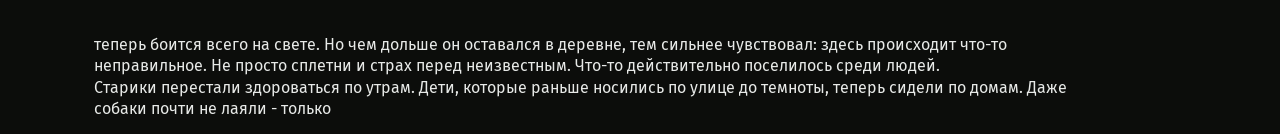теперь боится всего на свете. Но чем дольше он оставался в деревне, тем сильнее чувствовал: здесь происходит что-то неправильное. Не просто сплетни и страх перед неизвестным. Что-то действительно поселилось среди людей.
Старики перестали здороваться по утрам. Дети, которые раньше носились по улице до темноты, теперь сидели по домам. Даже собаки почти не лаяли - только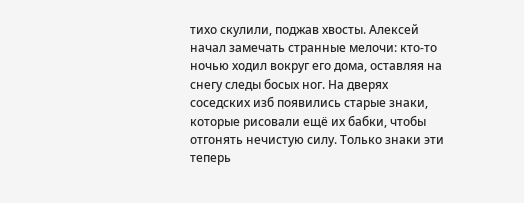тихо скулили, поджав хвосты. Алексей начал замечать странные мелочи: кто-то ночью ходил вокруг его дома, оставляя на снегу следы босых ног. На дверях соседских изб появились старые знаки, которые рисовали ещё их бабки, чтобы отгонять нечистую силу. Только знаки эти теперь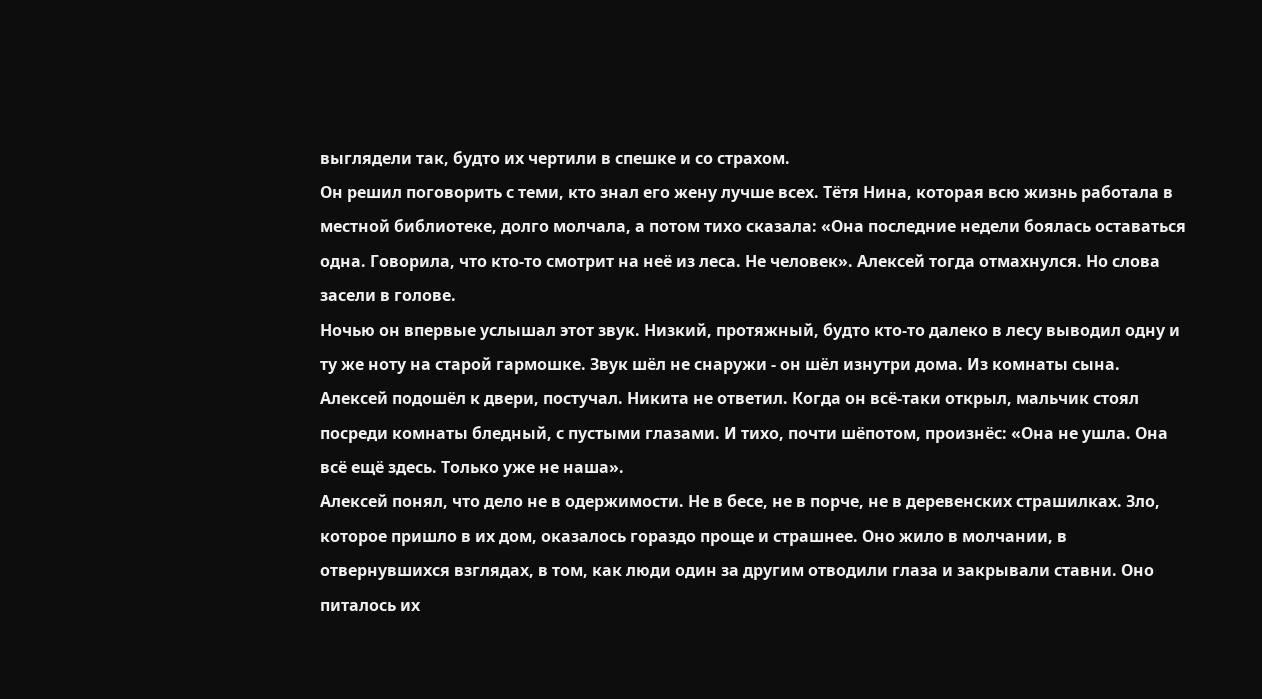выглядели так, будто их чертили в спешке и со страхом.
Он решил поговорить с теми, кто знал его жену лучше всех. Тётя Нина, которая всю жизнь работала в местной библиотеке, долго молчала, а потом тихо сказала: «Она последние недели боялась оставаться одна. Говорила, что кто-то смотрит на неё из леса. Не человек». Алексей тогда отмахнулся. Но слова засели в голове.
Ночью он впервые услышал этот звук. Низкий, протяжный, будто кто-то далеко в лесу выводил одну и ту же ноту на старой гармошке. Звук шёл не снаружи - он шёл изнутри дома. Из комнаты сына. Алексей подошёл к двери, постучал. Никита не ответил. Когда он всё-таки открыл, мальчик стоял посреди комнаты бледный, с пустыми глазами. И тихо, почти шёпотом, произнёс: «Она не ушла. Она всё ещё здесь. Только уже не наша».
Алексей понял, что дело не в одержимости. Не в бесе, не в порче, не в деревенских страшилках. Зло, которое пришло в их дом, оказалось гораздо проще и страшнее. Оно жило в молчании, в отвернувшихся взглядах, в том, как люди один за другим отводили глаза и закрывали ставни. Оно питалось их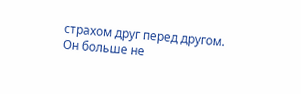страхом друг перед другом.
Он больше не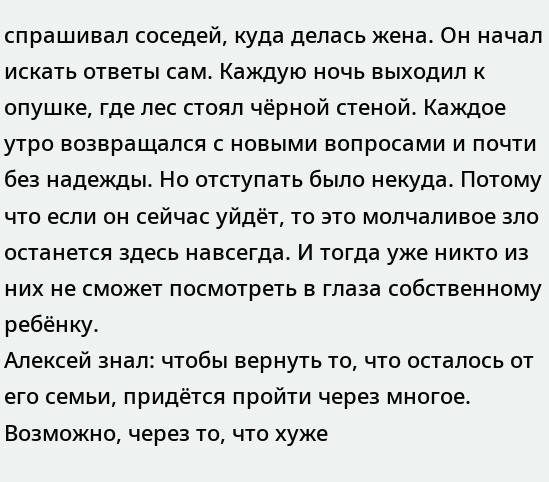спрашивал соседей, куда делась жена. Он начал искать ответы сам. Каждую ночь выходил к опушке, где лес стоял чёрной стеной. Каждое утро возвращался с новыми вопросами и почти без надежды. Но отступать было некуда. Потому что если он сейчас уйдёт, то это молчаливое зло останется здесь навсегда. И тогда уже никто из них не сможет посмотреть в глаза собственному ребёнку.
Алексей знал: чтобы вернуть то, что осталось от его семьи, придётся пройти через многое. Возможно, через то, что хуже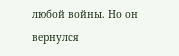любой войны. Но он вернулся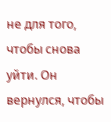не для того, чтобы снова уйти. Он вернулся, чтобы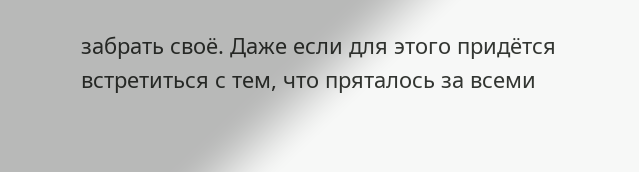забрать своё. Даже если для этого придётся встретиться с тем, что пряталось за всеми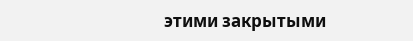этими закрытыми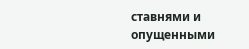ставнями и опущенными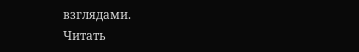взглядами.
Читать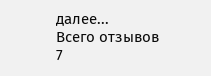далее...
Всего отзывов
7